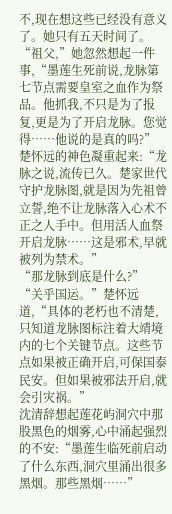不,现在想这些已经没有意义了。她只有五天时间了。
“祖父,”她忽然想起一件事,“墨莲生死前说,龙脉第七节点需要皇室之血作为祭品。他抓我,不只是为了报复,更是为了开启龙脉。您觉得……他说的是真的吗?”
楚怀远的神色凝重起来:“龙脉之说,流传已久。楚家世代守护龙脉图,就是因为先祖曾立誓,绝不让龙脉落入心术不正之人手中。但用活人血祭开启龙脉……这是邪术,早就被列为禁术。”
“那龙脉到底是什么?”
“关乎国运。”楚怀远道,“具体的老朽也不清楚,只知道龙脉图标注着大靖境内的七个关键节点。这些节点如果被正确开启,可保国泰民安。但如果被邪法开启,就会引灾祸。”
沈清辞想起莲花屿洞穴中那股黑色的烟雾,心中涌起强烈的不安:“墨莲生临死前启动了什么东西,洞穴里涌出很多黑烟。那些黑烟……”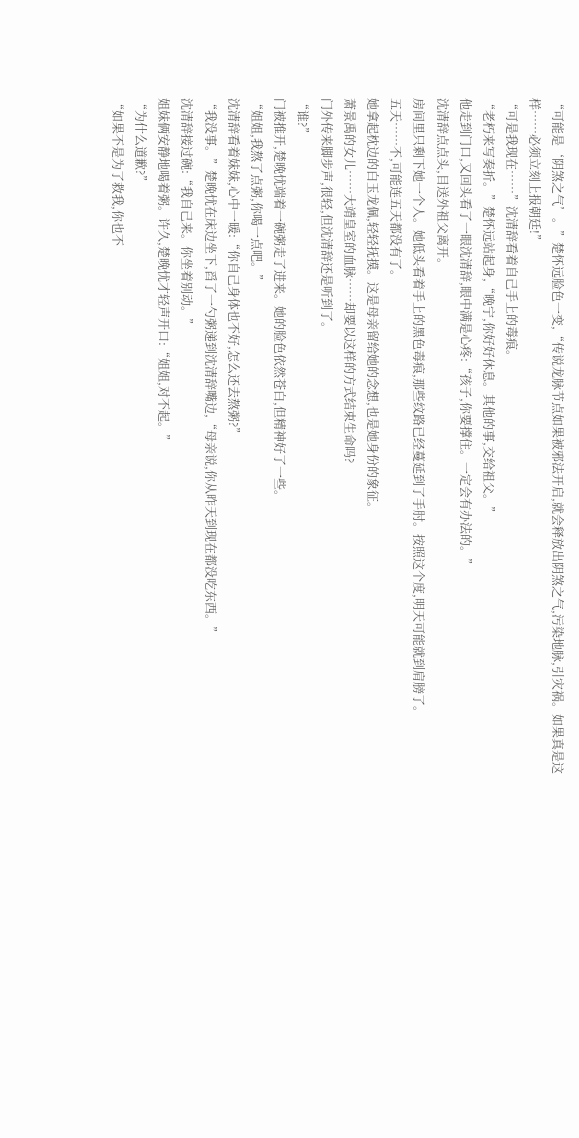“可能是‘阴煞之气’。”楚怀远脸色一变,“传说龙脉节点如果被邪法开启,就会释放出阴煞之气,污染地脉,引灾祸。如果真是这样……必须立刻上报朝廷!”
“可是我现在……”沈清辞看着自己手上的毒痕。
“老朽来写奏折。”楚怀远站起身,“晚宁,你好好休息。其他的事,交给祖父。”
他走到门口,又回头看了一眼沈清辞,眼中满是心疼:“孩子,你要撑住。一定会有办法的。”
沈清辞点点头,目送外祖父离开。
房间里只剩下她一个人。她低头看着手上的黑色毒痕,那些纹路已经蔓延到了手肘。按照这个度,明天可能就到肩膀了。
五天……不,可能连五天都没有了。
她拿起枕边的白玉龙佩,轻轻抚摸。这是母亲留给她的念想,也是她身份的象征。
萧景禹的女儿……大靖皇室的血脉……却要以这样的方式结束生命吗?
门外传来脚步声,很轻,但沈清辞还是听到了。
“谁?”
门被推开,楚晚忧端着一碗粥走了进来。她的脸色依然苍白,但精神好了一些。
“姐姐,我熬了点粥,你喝一点吧。”
沈清辞看着妹妹,心中一暖:“你自己身体也不好,怎么还去熬粥?”
“我没事。”楚晚忧在床边坐下,舀了一勺粥递到沈清辞嘴边,“母亲说,你从昨天到现在都没吃东西。”
沈清辞接过碗:“我自己来。你坐着别动。”
姐妹俩安静地喝着粥。许久,楚晚忧才轻声开口:“姐姐,对不起。”
“为什么道歉?”
“如果不是为了救我,你也不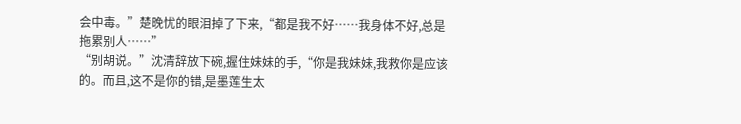会中毒。”楚晚忧的眼泪掉了下来,“都是我不好……我身体不好,总是拖累别人……”
“别胡说。”沈清辞放下碗,握住妹妹的手,“你是我妹妹,我救你是应该的。而且,这不是你的错,是墨莲生太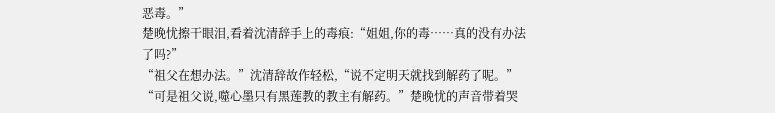恶毒。”
楚晚忧擦干眼泪,看着沈清辞手上的毒痕:“姐姐,你的毒……真的没有办法了吗?”
“祖父在想办法。”沈清辞故作轻松,“说不定明天就找到解药了呢。”
“可是祖父说,噬心墨只有黑莲教的教主有解药。”楚晚忧的声音带着哭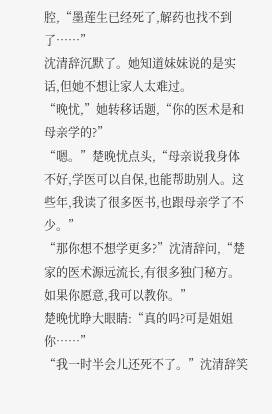腔,“墨莲生已经死了,解药也找不到了……”
沈清辞沉默了。她知道妹妹说的是实话,但她不想让家人太难过。
“晚忧,”她转移话题,“你的医术是和母亲学的?”
“嗯。”楚晚忧点头,“母亲说我身体不好,学医可以自保,也能帮助别人。这些年,我读了很多医书,也跟母亲学了不少。”
“那你想不想学更多?”沈清辞问,“楚家的医术源远流长,有很多独门秘方。如果你愿意,我可以教你。”
楚晚忧睁大眼睛:“真的吗?可是姐姐你……”
“我一时半会儿还死不了。”沈清辞笑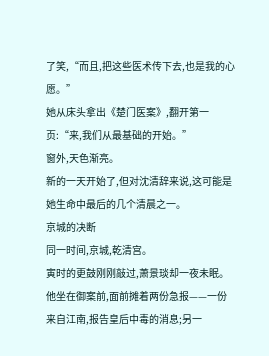了笑,“而且,把这些医术传下去,也是我的心愿。”
她从床头拿出《楚门医案》,翻开第一页:“来,我们从最基础的开始。”
窗外,天色渐亮。
新的一天开始了,但对沈清辞来说,这可能是她生命中最后的几个清晨之一。
京城的决断
同一时间,京城,乾清宫。
寅时的更鼓刚刚敲过,萧景琰却一夜未眠。他坐在御案前,面前摊着两份急报——一份来自江南,报告皇后中毒的消息;另一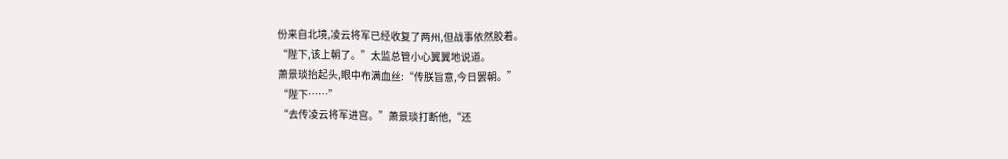份来自北境,凌云将军已经收复了两州,但战事依然胶着。
“陛下,该上朝了。”太监总管小心翼翼地说道。
萧景琰抬起头,眼中布满血丝:“传朕旨意,今日罢朝。”
“陛下……”
“去传凌云将军进宫。”萧景琰打断他,“还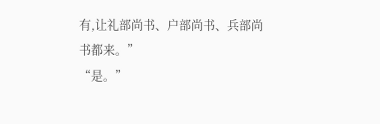有,让礼部尚书、户部尚书、兵部尚书都来。”
“是。”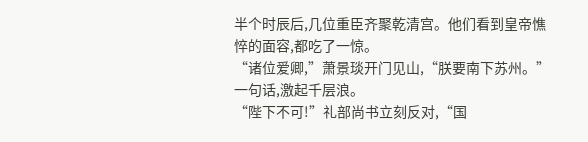半个时辰后,几位重臣齐聚乾清宫。他们看到皇帝憔悴的面容,都吃了一惊。
“诸位爱卿,”萧景琰开门见山,“朕要南下苏州。”
一句话,激起千层浪。
“陛下不可!”礼部尚书立刻反对,“国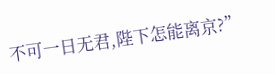不可一日无君,陛下怎能离京?”